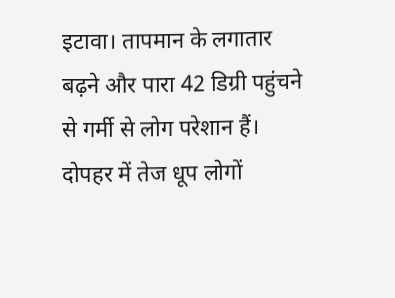इटावा। तापमान के लगातार बढ़ने और पारा 42 डिग्री पहुंचने से गर्मी से लोग परेशान हैं। दोपहर में तेज धूप लोगों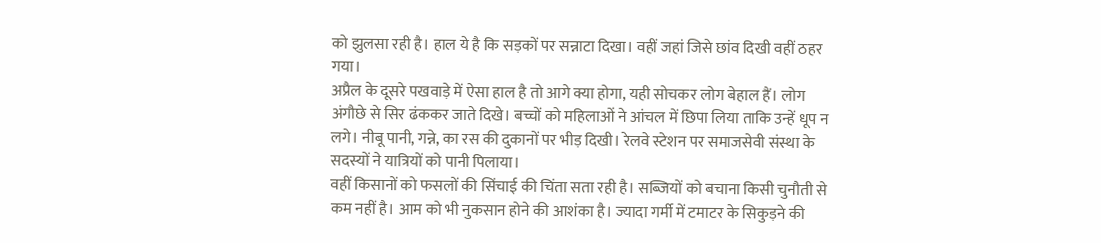को झुलसा रही है। हाल ये है कि सड़कों पर सन्नाटा दिखा। वहीं जहां जिसे छांव दिखी वहीं ठहर गया।
अप्रैल के दूसरे पखवाड़े में ऐसा हाल है तो आगे क्या होगा, यही सोचकर लोग बेहाल हैं। लोग अंगौछे से सिर ढंककर जाते दिखे। बच्चों को महिलाओं ने आंचल में छिपा लिया ताकि उन्हें धूप न लगे। नीबू पानी, गन्ने, का रस की दुकानों पर भीड़ दिखी। रेलवे स्टेशन पर समाजसेवी संस्था के सदस्यों ने यात्रियों को पानी पिलाया।
वहीं किसानों को फसलों की सिंचाई की चिंता सता रही है। सब्जियों को बचाना किसी चुनौती से कम नहीं है। आम को भी नुकसान होने की आशंका है। ज्यादा गर्मी में टमाटर के सिकुड़ने की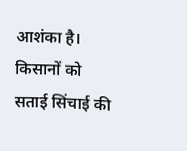आशंका है।
किसानों को सताई सिंचाई की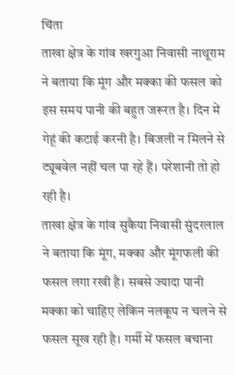चिंता
ताखा क्षेत्र के गांव खरगुआ निवासी नाथूराम ने बताया कि मूंग और मक्का की फसल को इस समय पानी की बहुत जरूरत है। दिन में गेहूं की कटाई करनी है। बिजली न मिलने से ट्यूबवेल नहीं चल पा रहे हैं। परेशानी तो हो रही है।
ताखा क्षेत्र के गांव सुकैया निवासी सुंदरलाल ने बताया कि मूंग, मक्का और मूंगफली की फसल लगा रखी है। सबसे ज्यादा पानी मक्का को चाहिए लेकिन नलकूप न चलने से फसल सूख रही है। गर्मी में फसल बचाना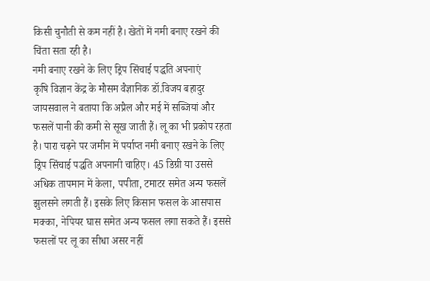किसी चुनौती से कम नहीं है। खेतों में नमी बनाए रखने की चिंता सता रही है।
नमी बनाए रखने के लिए ड्रिप सिंचाई पद्धति अपनाएं
कृषि विज्ञान केंद्र के मौसम वैज्ञानिक डॉ.विजय बहादुर जायसवाल ने बताया कि अप्रैल और मई में सब्जियां और फसलें पानी की कमी से सूख जाती हैं। लू का भी प्रकोप रहता है। पारा चढ़ने पर जमीन में पर्याप्त नमी बनाए रखने के लिए ड्रिप सिंचाई पद्धति अपनानी चाहिए। 45 डिग्री या उससे अधिक तापमान में केला, पपीता, टमाटर समेत अन्य फसलें झुलसने लगती हैं। इसके लिए किसान फसल के आसपास मक्का, नेपियर घास समेत अन्य फसल लगा सकते हैं। इससे फसलों पर लू का सीधा असर नहीं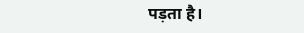पड़ता है।